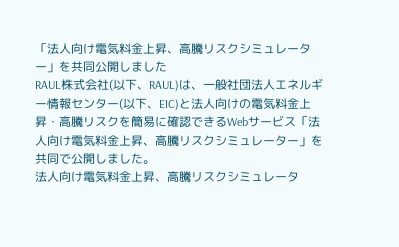「法人向け電気料金上昇、高騰リスクシミュレーター」を共同公開しました
RAUL株式会社(以下、RAUL)は、一般社団法人エネルギー情報センター(以下、EIC)と法人向けの電気料金上昇・高騰リスクを簡易に確認できるWebサービス「法人向け電気料金上昇、高騰リスクシミュレーター」を共同で公開しました。
法人向け電気料金上昇、高騰リスクシミュレータ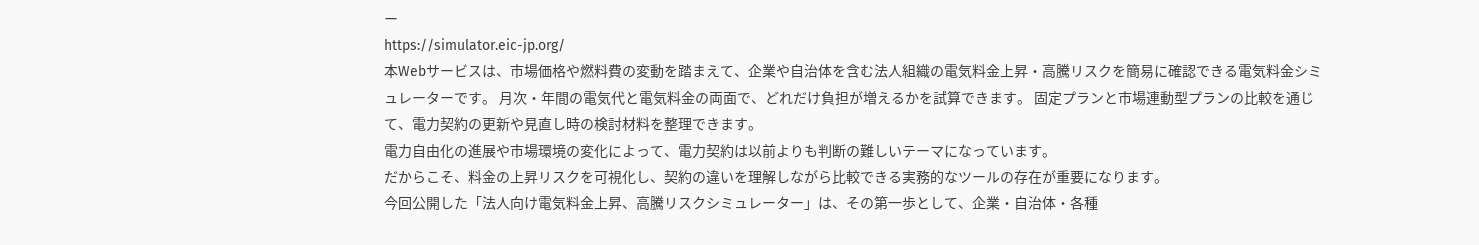ー
https://simulator.eic-jp.org/
本Webサービスは、市場価格や燃料費の変動を踏まえて、企業や自治体を含む法人組織の電気料金上昇・高騰リスクを簡易に確認できる電気料金シミュレーターです。 月次・年間の電気代と電気料金の両面で、どれだけ負担が増えるかを試算できます。 固定プランと市場連動型プランの比較を通じて、電力契約の更新や見直し時の検討材料を整理できます。
電力自由化の進展や市場環境の変化によって、電力契約は以前よりも判断の難しいテーマになっています。
だからこそ、料金の上昇リスクを可視化し、契約の違いを理解しながら比較できる実務的なツールの存在が重要になります。
今回公開した「法人向け電気料金上昇、高騰リスクシミュレーター」は、その第一歩として、企業・自治体・各種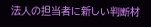法人の担当者に新しい判断材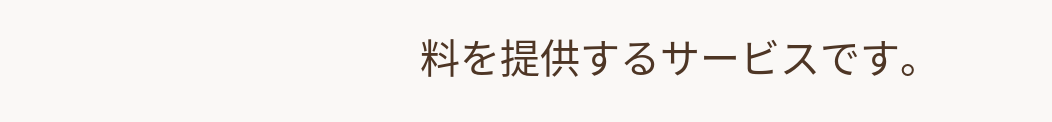料を提供するサービスです。